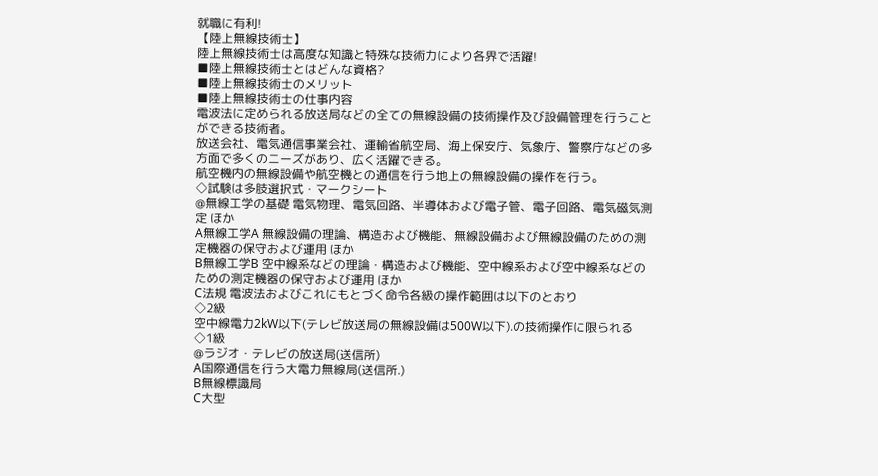就職に有利!
【陸上無線技術士】
陸上無線技術士は高度な知識と特殊な技術力により各界で活躍!
■陸上無線技術士とはどんな資格?
■陸上無線技術士のメリット
■陸上無線技術士の仕事内容
電波法に定められる放送局などの全ての無線設備の技術操作及び設備管理を行うことができる技術者。
放送会社、電気通信事業会社、運輸省航空局、海上保安庁、気象庁、警察庁などの多方面で多くのニーズがあり、広く活躍できる。
航空機内の無線設備や航空機との通信を行う地上の無線設備の操作を行う。
◇試験は多肢選択式・マークシート
@無線工学の基礎 電気物理、電気回路、半導体および電子管、電子回路、電気磁気測定 ほか
A無線工学A 無線設備の理論、構造および機能、無線設備および無線設備のための測定機器の保守および運用 ほか
B無線工学B 空中線系などの理論・構造および機能、空中線系および空中線系などのための測定機器の保守および運用 ほか
C法規 電波法およびこれにもとづく命令各級の操作範囲は以下のとおり
◇2級
空中線電力2kW以下(テレビ放送局の無線設備は500W以下).の技術操作に限られる
◇1級
@ラジオ・テレビの放送局(送信所)
A国際通信を行う大電力無線局(送信所.)
B無線標識局
C大型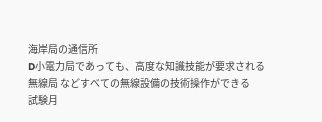海岸局の通信所
D小電力局であっても、高度な知識技能が要求される無線局 などすべての無線設備の技術操作ができる
試験月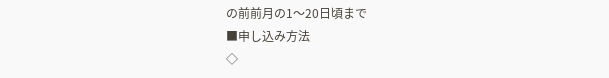の前前月の1〜20日頃まで
■申し込み方法
◇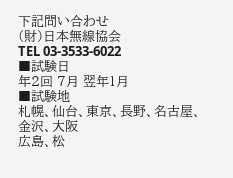下記問い合わせ
(財)日本無線協会
TEL 03-3533-6022
■試験日
年2回 7月 翌年1月
■試験地
札幌、仙台、東京、長野、名古屋、金沢、大阪
広島、松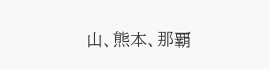山、熊本、那覇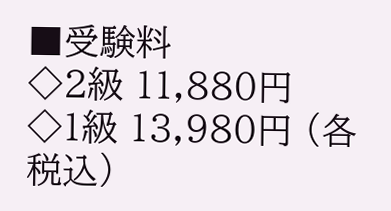■受験料
◇2級 11,880円
◇1級 13,980円 (各税込)